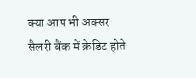क्या आप भी अक्सर सैलरी बैंक में क्रेडिट होते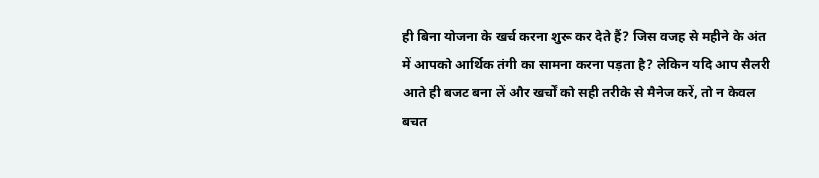ही बिना योजना के खर्च करना शुरू कर देते हैं? जिस वजह से महीने के अंत में आपको आर्थिक तंगी का सामना करना पड़ता है? लेकिन यदि आप सैलरी आते ही बजट बना लें और खर्चों को सही तरीके से मैनेज करें, तो न केवल बचत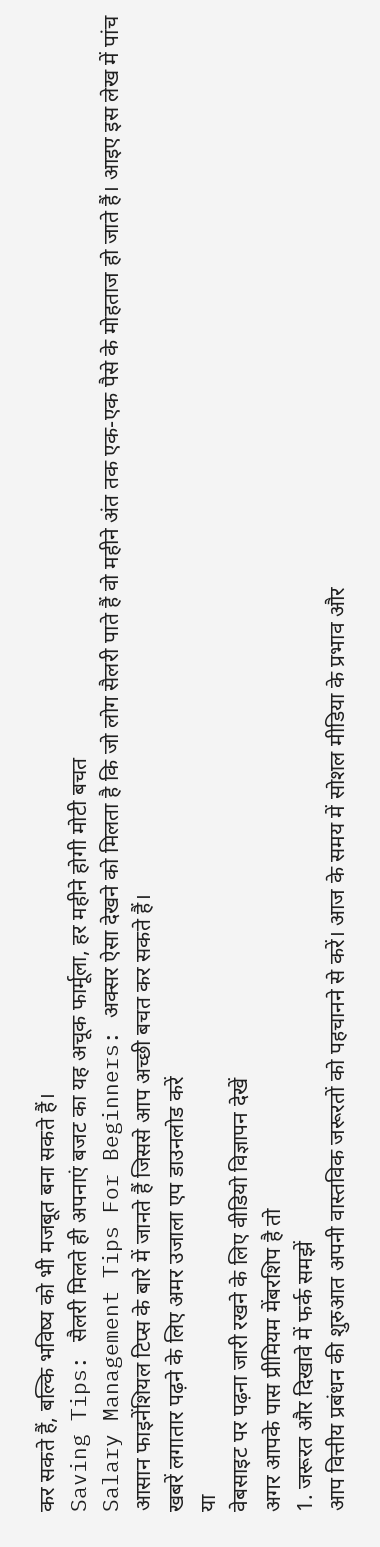कर सकते हैं, बल्कि भविष्य को भी मजबूत बना सकते हैं।
Saving Tips: सैलरी मिलते ही अपनाएं बजट का यह अचूक फार्मूला, हर महीने होगी मोटी बचत
Salary Management Tips For Beginners: अक्सर ऐसा देखने को मिलता है कि जो लोग सैलरी पाते हैं वो महीने अंत तक एक-एक पैसे के मोहताज हो जाते हैं। आइए इस लेख में पांच आसान फाइनेंशियल टिप्स के बारे में जानते हैं जिससे आप अच्छी बचत कर सकते हैं।
खबरें लगातार पढ़ने के लिए अमर उजाला एप डाउनलोड करें
या
वेबसाइट पर पढ़ना जारी रखने के लिए वीडियो विज्ञापन देखें
अगर आपके पास प्रीमियम मेंबरशिप है तो
1. जरूरत और दिखावे में फर्क समझें
आप वित्तीय प्रबंधन की शुरुआत अपनी वास्तविक जरूरतों को पहचानने से करें। आज के समय में सोशल मीडिया के प्रभाव और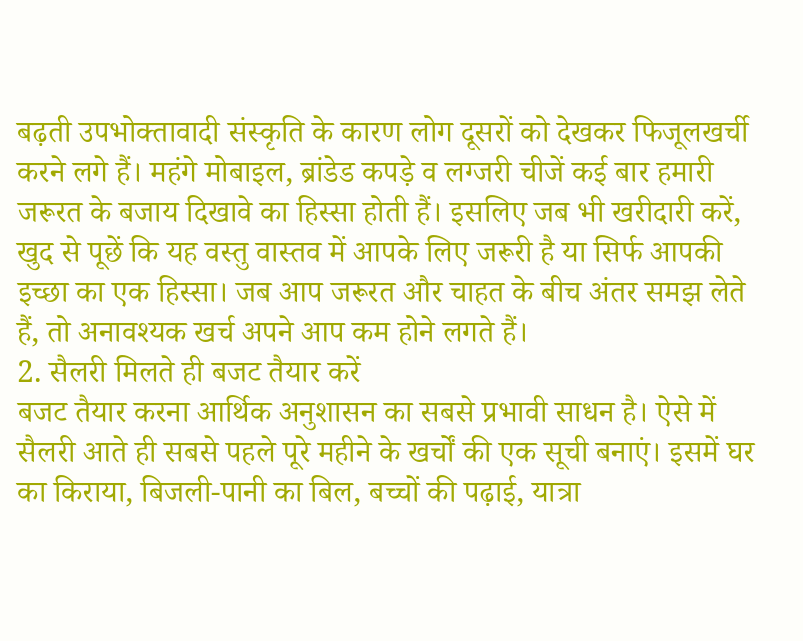बढ़ती उपभोक्तावादी संस्कृति के कारण लोग दूसरों को देखकर फिजूलखर्ची करने लगे हैं। महंगे मोबाइल, ब्रांडेड कपड़े व लग्जरी चीजें कई बार हमारी जरूरत के बजाय दिखावे का हिस्सा होती हैं। इसलिए जब भी खरीदारी करें, खुद से पूछें कि यह वस्तु वास्तव में आपके लिए जरूरी है या सिर्फ आपकी इच्छा का एक हिस्सा। जब आप जरूरत और चाहत के बीच अंतर समझ लेते हैं, तो अनावश्यक खर्च अपने आप कम होने लगते हैं।
2. सैलरी मिलते ही बजट तैयार करें
बजट तैयार करना आर्थिक अनुशासन का सबसे प्रभावी साधन है। ऐसे में सैलरी आते ही सबसे पहले पूरे महीने के खर्चों की एक सूची बनाएं। इसमें घर का किराया, बिजली-पानी का बिल, बच्चों की पढ़ाई, यात्रा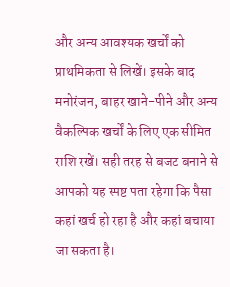और अन्य आवश्यक खर्चों को प्राथमिकता से लिखें। इसके बाद मनोरंजन, बाहर खाने-पीने और अन्य वैकल्पिक खर्चों के लिए एक सीमित राशि रखें। सही तरह से बजट बनाने से आपको यह स्पष्ट पता रहेगा कि पैसा कहां खर्च हो रहा है और कहां बचाया जा सकता है।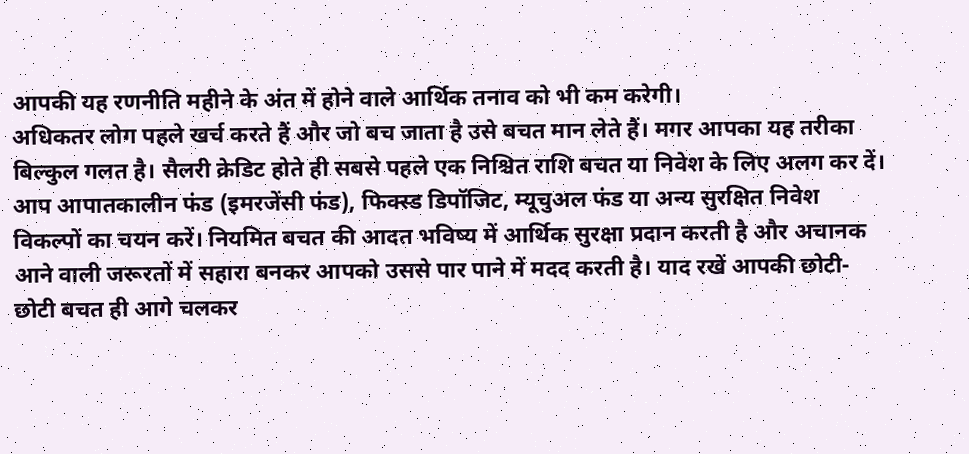आपकी यह रणनीति महीने के अंत में होने वाले आर्थिक तनाव को भी कम करेगी।
अधिकतर लोग पहले खर्च करते हैं और जो बच जाता है उसे बचत मान लेते हैं। मगर आपका यह तरीका बिल्कुल गलत है। सैलरी क्रेडिट होते ही सबसे पहले एक निश्चित राशि बचत या निवेश के लिए अलग कर दें। आप आपातकालीन फंड (इमरजेंसी फंड), फिक्स्ड डिपॉजिट, म्यूचुअल फंड या अन्य सुरक्षित निवेश विकल्पों का चयन करें। नियमित बचत की आदत भविष्य में आर्थिक सुरक्षा प्रदान करती है और अचानक आने वाली जरूरतों में सहारा बनकर आपको उससे पार पाने में मदद करती है। याद रखें आपकी छोटी-छोटी बचत ही आगे चलकर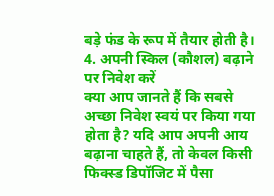बड़े फंड के रूप में तैयार होती है।
4. अपनी स्किल (कौशल) बढ़ाने पर निवेश करें
क्या आप जानते हैं कि सबसे अच्छा निवेश स्वयं पर किया गया होता है? यदि आप अपनी आय बढ़ाना चाहते हैं, तो केवल किसी फिक्स्ड डिपॉजिट में पैसा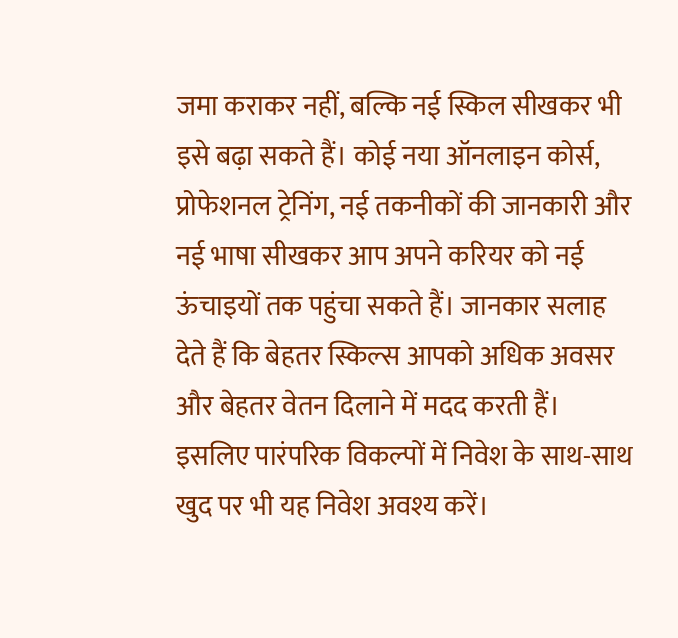जमा कराकर नहीं, बल्कि नई स्किल सीखकर भी इसे बढ़ा सकते हैं। कोई नया ऑनलाइन कोर्स, प्रोफेशनल ट्रेनिंग, नई तकनीकों की जानकारी और नई भाषा सीखकर आप अपने करियर को नई ऊंचाइयों तक पहुंचा सकते हैं। जानकार सलाह देते हैं कि बेहतर स्किल्स आपको अधिक अवसर और बेहतर वेतन दिलाने में मदद करती हैं। इसलिए पारंपरिक विकल्पों में निवेश के साथ-साथ खुद पर भी यह निवेश अवश्य करें।